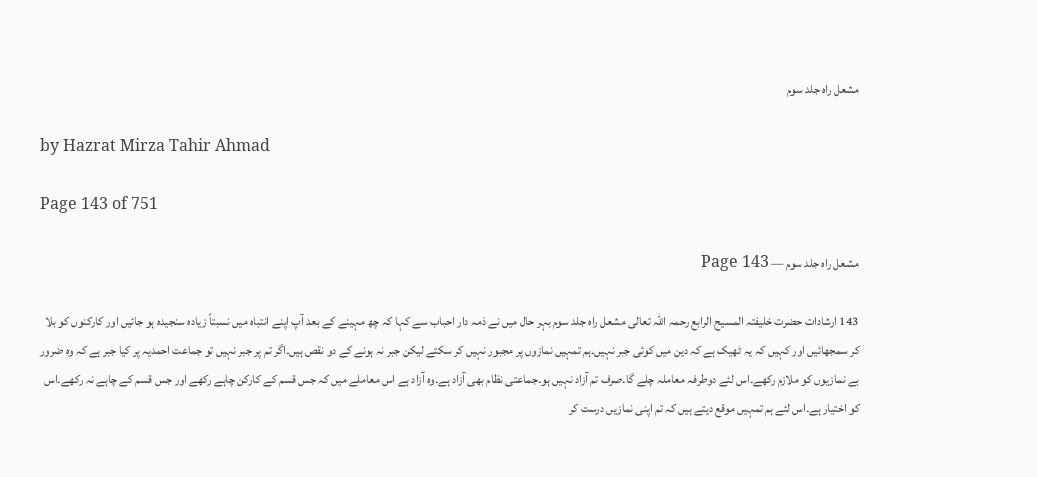مشعل راہ جلد سوم

by Hazrat Mirza Tahir Ahmad

Page 143 of 751

مشعل راہ جلد سوم — Page 143

143 ارشادات حضرت خلیفتہ المسیح الرابع رحمہ اللہ تعالی مشعل راه جلد سوم بہر حال میں نے ذمہ دار احباب سے کہا کہ چھ مہینے کے بعد آپ اپنے انتباہ میں نسبتاً زیادہ سنجیدہ ہو جائیں اور کارکنوں کو بلا کر سمجھائیں اور کہیں کہ یہ ٹھیک ہے کہ دین میں کوئی جبر نہیں۔ہم تمہیں نمازوں پر مجبور نہیں کر سکتے لیکن جبر نہ ہونے کے دو نقص ہیں۔اگر تم پر جبر نہیں تو جماعت احمدیہ پر کیا جبر ہے کہ وہ ضرور بے نمازیوں کو ملازم رکھے۔اس لئے دوطرفہ معاملہ چلے گا۔صرف تم آزاد نہیں ہو۔جماعتی نظام بھی آزاد ہے۔وہ آزاد ہے اس معاملے میں کہ جس قسم کے کارکن چاہے رکھے اور جس قسم کے چاہے نہ رکھے۔اس کو اختیار ہے۔اس لئے ہم تمہیں موقع دیتے ہیں کہ تم اپنی نمازیں درست کر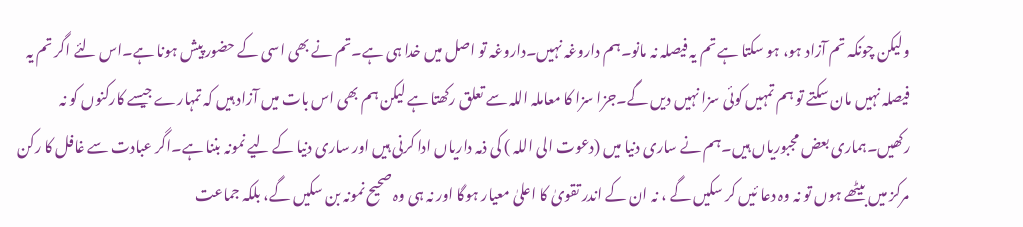ولیکن چونکہ تم آزاد ہو، ہو سکتا ہے تم یہ فیصلہ نہ مانو۔ہم داروغہ نہیں۔داروغہ تو اصل میں خدا ہی ہے۔تم نے بھی اسی کے حضور پیش ہونا ہے۔اس لئے اگر تم یہ فیصلہ نہیں مان سکتے تو ہم تمہیں کوئی سزا نہیں دیں گے۔جزا سزا کا معاملہ اللہ سے تعلق رکھتا ہے لیکن ہم بھی اس بات میں آزاد ہیں کہ تمہارے جیسے کارکنوں کو نہ رکھیں۔ہماری بعض مجبوریاں ہیں۔ہم نے ساری دنیا میں (دعوت الی اللہ ) کی ذمہ داریاں ادا کرنی ہیں اور ساری دنیا کے لیے نمونہ بننا ہے۔اگر عبادت سے غافل کا رکن مرکز میں بیٹھے ہوں تو نہ وہ دعا ئیں کر سکیں گے ، نہ ان کے اندر تقویٰ کا اعلیٰ معیار ہوگا اور نہ ہی وہ صحیح نمونہ بن سکیں گے، بلکہ جماعت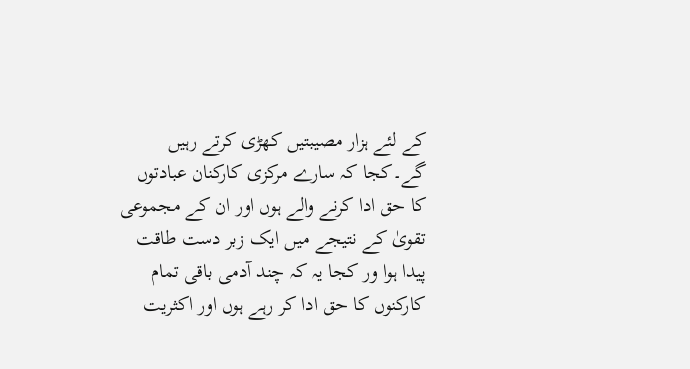کے لئے ہزار مصیبتیں کھڑی کرتے رہیں گے۔کجا کہ سارے مرکزی کارکنان عبادتوں کا حق ادا کرنے والے ہوں اور ان کے مجموعی تقویٰ کے نتیجے میں ایک زبر دست طاقت پیدا ہوا ور کجا یہ کہ چند آدمی باقی تمام کارکنوں کا حق ادا کر رہے ہوں اور اکثریت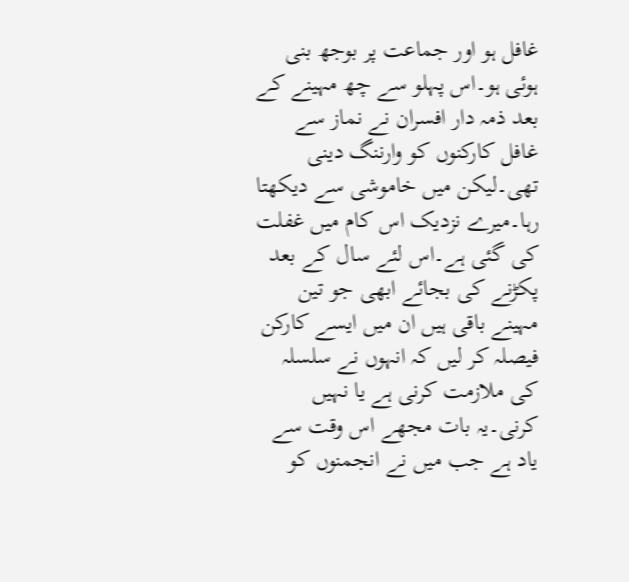غافل ہو اور جماعت پر بوجھ بنی ہوئی ہو۔اس پہلو سے چھ مہینے کے بعد ذمہ دار افسران نے نماز سے غافل کارکنوں کو وارننگ دینی تھی۔لیکن میں خاموشی سے دیکھتا رہا۔میرے نزدیک اس کام میں غفلت کی گئی ہے۔اس لئے سال کے بعد پکڑنے کی بجائے ابھی جو تین مہینے باقی ہیں ان میں ایسے کارکن فیصلہ کر لیں کہ انہوں نے سلسلہ کی ملازمت کرنی ہے یا نہیں کرنی۔یہ بات مجھے اس وقت سے یاد ہے جب میں نے انجمنوں کو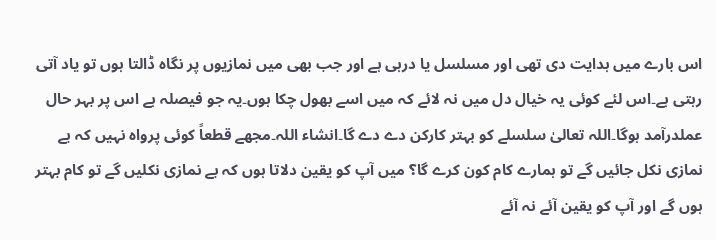اس بارے میں ہدایت دی تھی اور مسلسل یا درہی ہے اور جب بھی میں نمازیوں پر نگاہ ڈالتا ہوں تو یاد آتی رہتی ہے۔اس لئے کوئی یہ خیال دل میں نہ لائے کہ میں اسے بھول چکا ہوں۔یہ جو فیصلہ ہے اس پر بہر حال عملدرآمد ہوگا۔اللہ تعالیٰ سلسلے کو بہتر کارکن دے دے گا۔انشاء اللہ۔مجھے قطعاً کوئی پرواہ نہیں کہ بے نمازی نکل جائیں گے تو ہمارے کام کون کرے گا؟ میں آپ کو یقین دلاتا ہوں کہ بے نمازی نکلیں گے تو کام بہتر ہوں گے اور آپ کو یقین آئے نہ آئے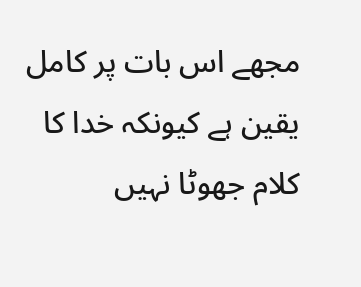مجھے اس بات پر کامل یقین ہے کیونکہ خدا کا کلام جھوٹا نہیں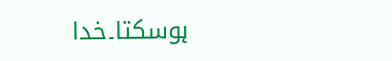ہوسکتا۔خدا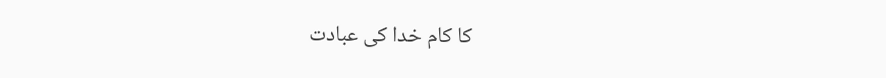کا کام خدا کی عبادت